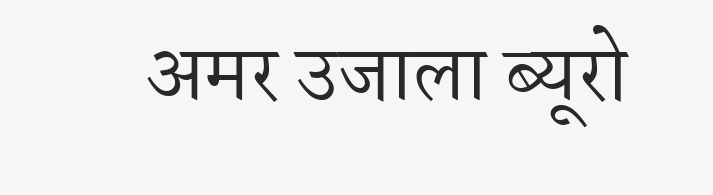अमर उजाला ब्यूरो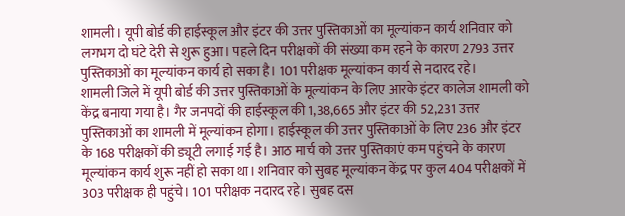शामली। यूपी बोर्ड की हाईस्कूल और इंटर की उत्तर पुस्तिकाओं का मूल्यांकन कार्य शनिवार को लगभग दो घंटे देरी से शुरू हुआ। पहले दिन परीक्षकों की संख्या कम रहने के कारण 2793 उत्तर पुस्तिकाओं का मूल्यांकन कार्य हो सका है। 101 परीक्षक मूल्यांकन कार्य से नदारद रहे।
शामली जिले में यूपी बोर्ड की उत्तर पुस्तिकाओं के मूल्यांकन के लिए आरके इंटर कालेज शामली को केंद्र बनाया गया है। गैर जनपदों की हाईस्कूल की 1,38,665 और इंटर की 52,231 उत्तर पुस्तिकाओं का शामली में मूल्यांकन होगा। हाईस्कूल की उत्तर पुस्तिकाओं के लिए 236 और इंटर के 168 परीक्षकों की ड्यूटी लगाई गई है। आठ मार्च को उत्तर पुस्तिकाएं कम पहुंचने के कारण मूल्यांकन कार्य शुरू नहीं हो सका था। शनिवार को सुबह मूल्यांकन केंद्र पर कुल 404 परीक्षकों में 303 परीक्षक ही पहुंचे। 101 परीक्षक नदारद रहे। सुबह दस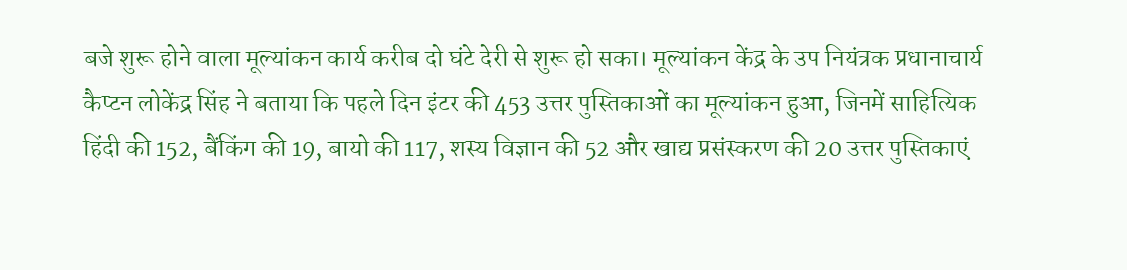बजे शुरू होने वाला मूल्यांकन कार्य करीब दो घंटे देरी से शुरू हो सका। मूल्यांकन केंद्र के उप नियंत्रक प्रधानाचार्य कैप्टन लोकेंद्र सिंह ने बताया कि पहले दिन इंटर की 453 उत्तर पुस्तिकाओं का मूल्यांकन हुआ, जिनमें साहित्यिक हिंदी की 152, बैंकिंग की 19, बायो की 117, शस्य विज्ञान की 52 और खाद्य प्रसंस्करण की 20 उत्तर पुस्तिकाएं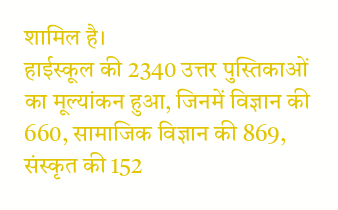शामिल है।
हाईस्कूल की 2340 उत्तर पुस्तिकाओं का मूल्यांकन हुआ, जिनमें विज्ञान की 660, सामाजिक विज्ञान की 869, संस्कृत की 152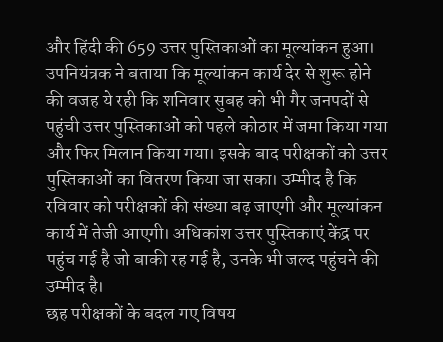और हिंदी की 659 उत्तर पुस्तिकाओं का मूल्यांकन हुआ। उपनियंत्रक ने बताया कि मूल्यांकन कार्य देर से शुरू होने की वजह ये रही कि शनिवार सुबह को भी गैर जनपदों से पहुंची उत्तर पुस्तिकाओं को पहले कोठार में जमा किया गया और फिर मिलान किया गया। इसके बाद परीक्षकों को उत्तर पुस्तिकाओं का वितरण किया जा सका। उम्मीद है कि रविवार को परीक्षकों की संख्या बढ़ जाएगी और मूल्यांकन कार्य में तेजी आएगी। अधिकांश उत्तर पुस्तिकाएं केंद्र पर पहुंच गई है जो बाकी रह गई है, उनके भी जल्द पहुंचने की उम्मीद है।
छह परीक्षकों के बदल गए विषय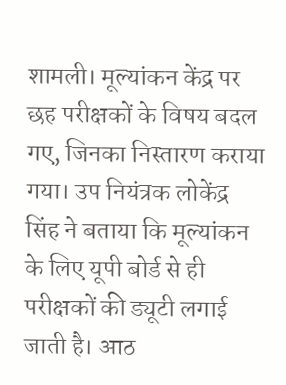शामली। मूल्यांकन केंद्र पर छह परीक्षकों के विषय बदल गए, जिनका निस्तारण कराया गया। उप नियंत्रक लोकेंद्र सिंह ने बताया कि मूल्यांकन के लिए यूपी बोर्ड से ही परीक्षकों की ड्यूटी लगाई जाती है। आठ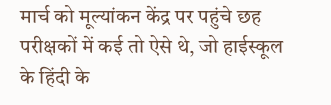मार्च को मूल्यांकन केंद्र पर पहुंचे छह परीक्षकों में कई तो ऐसे थे, जो हाईस्कूल के हिंदी के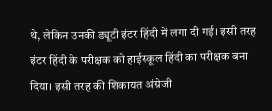थे, लेकिन उनकी ड्यूटी इंटर हिंदी में लगा दी गई। इसी तरह इंटर हिंदी के परीक्षक को हाईस्कूल हिंदी का परीक्षक बना दिया। इसी तरह की शिकायत अंग्रेजी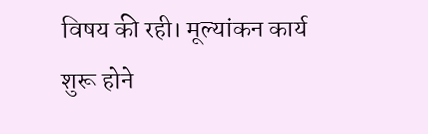विषय की रही। मूल्यांकन कार्य शुरू होने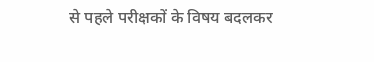से पहले परीक्षकों के विषय बदलकर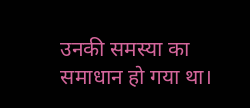उनकी समस्या का समाधान हो गया था।